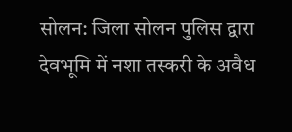सोलन: जिला सोलन पुलिस द्वारा देवभूमि में नशा तस्करी के अवैध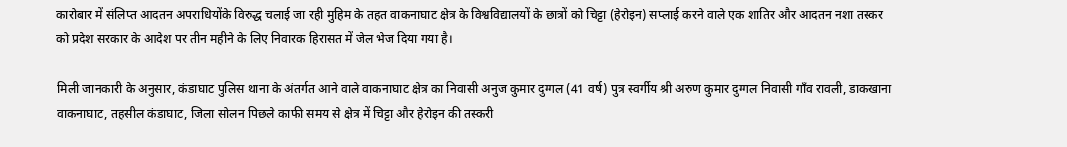कारोबार में संलिप्त आदतन अपराधियोंके विरुद्ध चलाई जा रही मुहिम के तहत वाकनाघाट क्षेत्र के विश्वविद्यालयों के छात्रों को चिट्टा (हेरोइन) सप्लाई करने वाले एक शातिर और आदतन नशा तस्कर को प्रदेश सरकार के आदेश पर तीन महीने के लिए निवारक हिरासत में जेल भेज दिया गया है।

मिली जानकारी के अनुसार, कंडाघाट पुलिस थाना के अंतर्गत आने वाले वाकनाघाट क्षेत्र का निवासी अनुज कुमार दुग्गल (41 वर्ष) पुत्र स्वर्गीय श्री अरुण कुमार दुग्गल निवासी गाँव रावली, डाकखाना वाकनाघाट, तहसील कंडाघाट, जिला सोलन पिछले काफी समय से क्षेत्र में चिट्टा और हेरोइन की तस्करी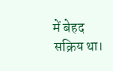में बेहद सक्रिय था।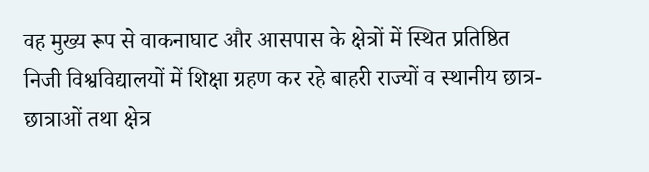वह मुख्य रूप से वाकनाघाट और आसपास के क्षेत्रों में स्थित प्रतिष्ठित निजी विश्वविद्यालयों में शिक्षा ग्रहण कर रहे बाहरी राज्यों व स्थानीय छात्र-छात्राओं तथा क्षेत्र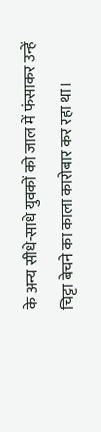के अन्य सीधे-साधे युवकों को जाल में फंसाकर उन्हें चिट्टा बेचने का काला कारोबार कर रहा था।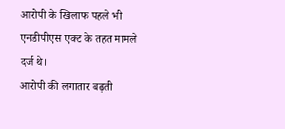आरोपी के खिलाफ पहले भी एनडीपीएस एक्ट के तहत मामले दर्ज थे।
आरोपी की लगातार बढ़ती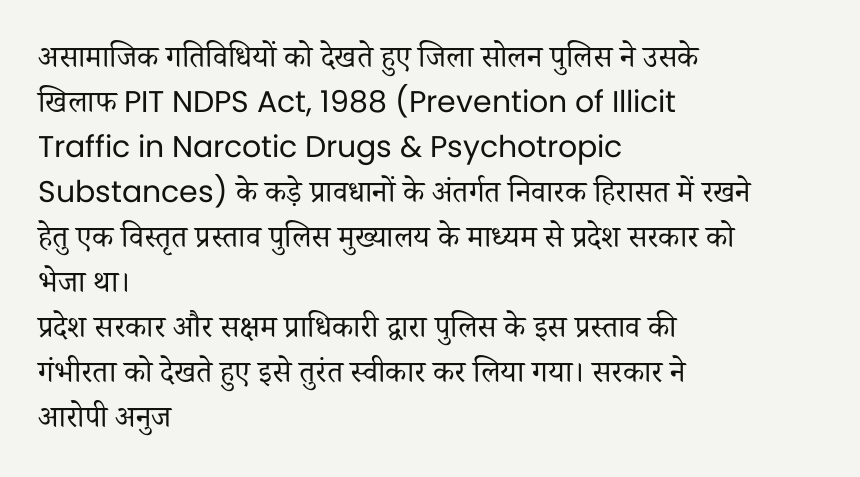असामाजिक गतिविधियों को देखते हुए जिला सोलन पुलिस ने उसके खिलाफ PIT NDPS Act, 1988 (Prevention of Illicit Traffic in Narcotic Drugs & Psychotropic Substances) के कड़े प्रावधानों के अंतर्गत निवारक हिरासत में रखने हेतु एक विस्तृत प्रस्ताव पुलिस मुख्यालय के माध्यम से प्रदेश सरकार को भेजा था।
प्रदेश सरकार और सक्षम प्राधिकारी द्वारा पुलिस के इस प्रस्ताव की गंभीरता को देखते हुए इसे तुरंत स्वीकार कर लिया गया। सरकार ने आरोपी अनुज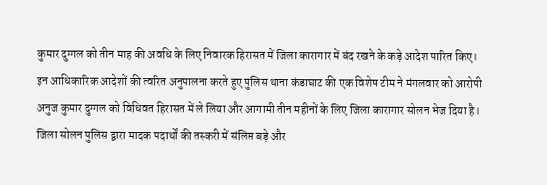कुमार दुग्गल को तीन माह की अवधि के लिए निवारक हिरासत में जिला कारागार में बंद रखने के कड़े आदेश पारित किए। इन आधिकारिक आदेशों की त्वरित अनुपालना करते हुए पुलिस थाना कंडाघाट की एक विशेष टीम ने मंगलवार को आरोपी अनुज कुमार दुग्गल को विधिवत हिरासत में ले लिया और आगामी तीन महीनों के लिए जिला कारागार सोलन भेज दिया है।
जिला सोलन पुलिस द्वारा मादक पदार्थों की तस्करी में संलिप्त बड़े और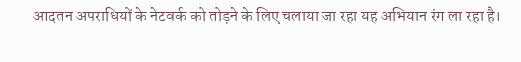आदतन अपराधियों के नेटवर्क को तोड़ने के लिए चलाया जा रहा यह अभियान रंग ला रहा है।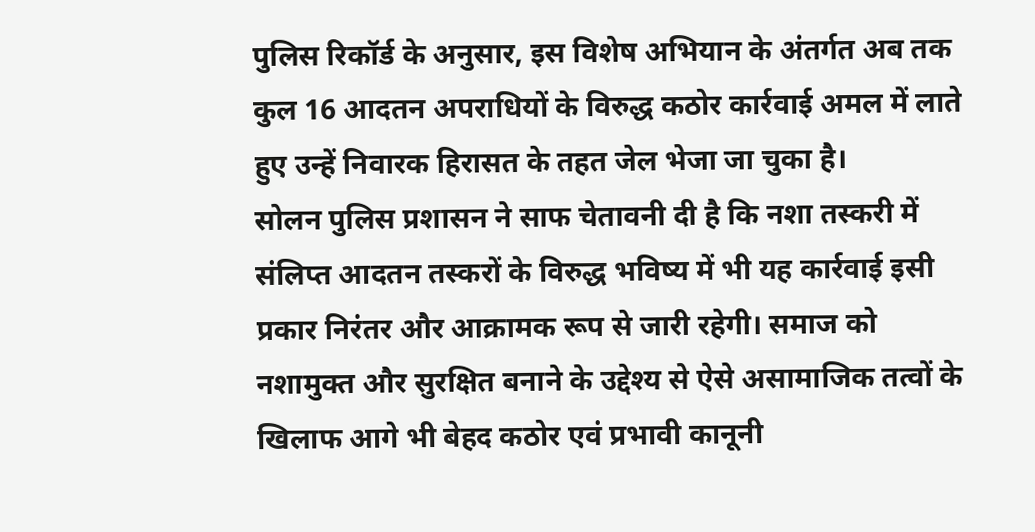पुलिस रिकॉर्ड के अनुसार, इस विशेष अभियान के अंतर्गत अब तक कुल 16 आदतन अपराधियों के विरुद्ध कठोर कार्रवाई अमल में लाते हुए उन्हें निवारक हिरासत के तहत जेल भेजा जा चुका है।
सोलन पुलिस प्रशासन ने साफ चेतावनी दी है कि नशा तस्करी में संलिप्त आदतन तस्करों के विरुद्ध भविष्य में भी यह कार्रवाई इसी प्रकार निरंतर और आक्रामक रूप से जारी रहेगी। समाज को नशामुक्त और सुरक्षित बनाने के उद्देश्य से ऐसे असामाजिक तत्वों के खिलाफ आगे भी बेहद कठोर एवं प्रभावी कानूनी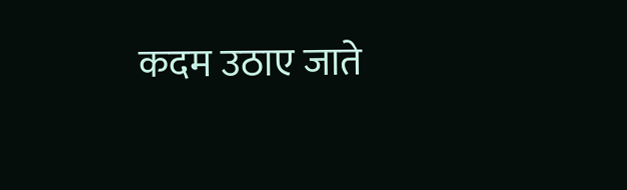कदम उठाए जाते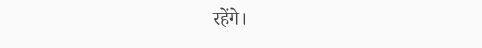रहेंगे।